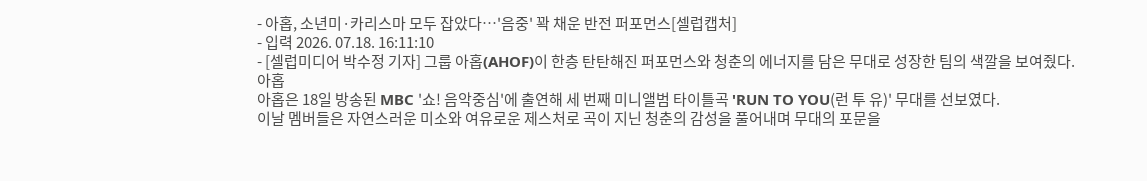- 아홉, 소년미·카리스마 모두 잡았다…'음중' 꽉 채운 반전 퍼포먼스[셀럽캡처]
- 입력 2026. 07.18. 16:11:10
- [셀럽미디어 박수정 기자] 그룹 아홉(AHOF)이 한층 탄탄해진 퍼포먼스와 청춘의 에너지를 담은 무대로 성장한 팀의 색깔을 보여줬다.
아홉
아홉은 18일 방송된 MBC '쇼! 음악중심'에 출연해 세 번째 미니앨범 타이틀곡 'RUN TO YOU(런 투 유)' 무대를 선보였다.
이날 멤버들은 자연스러운 미소와 여유로운 제스처로 곡이 지닌 청춘의 감성을 풀어내며 무대의 포문을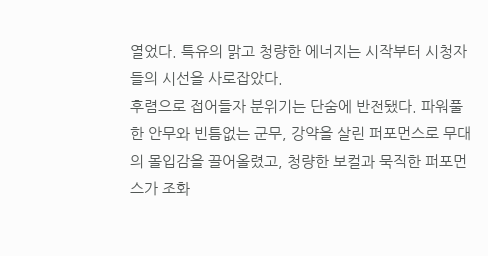열었다. 특유의 맑고 청량한 에너지는 시작부터 시청자들의 시선을 사로잡았다.
후렴으로 접어들자 분위기는 단숨에 반전됐다. 파워풀한 안무와 빈틈없는 군무, 강약을 살린 퍼포먼스로 무대의 몰입감을 끌어올렸고, 청량한 보컬과 묵직한 퍼포먼스가 조화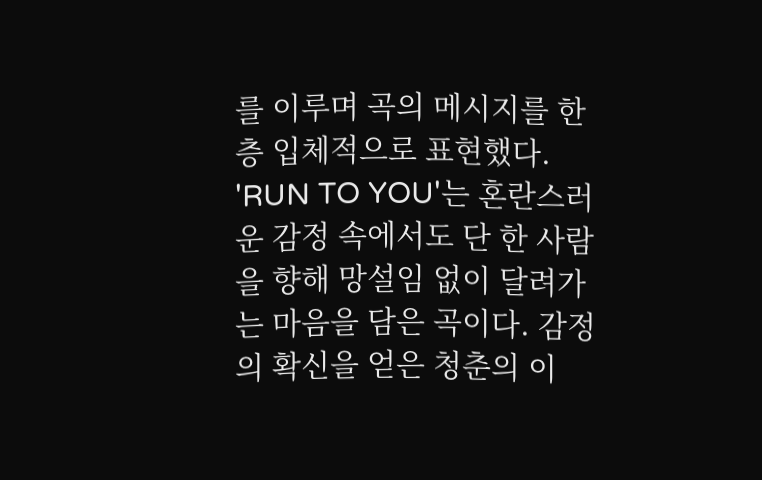를 이루며 곡의 메시지를 한층 입체적으로 표현했다.
'RUN TO YOU'는 혼란스러운 감정 속에서도 단 한 사람을 향해 망설임 없이 달려가는 마음을 담은 곡이다. 감정의 확신을 얻은 청춘의 이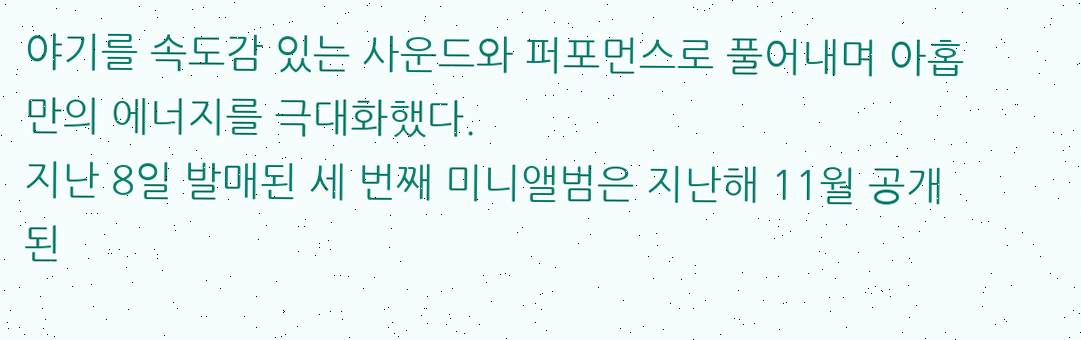야기를 속도감 있는 사운드와 퍼포먼스로 풀어내며 아홉만의 에너지를 극대화했다.
지난 8일 발매된 세 번째 미니앨범은 지난해 11월 공개된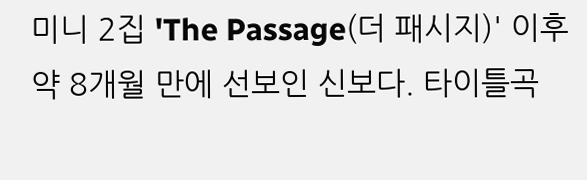미니 2집 'The Passage(더 패시지)' 이후 약 8개월 만에 선보인 신보다. 타이틀곡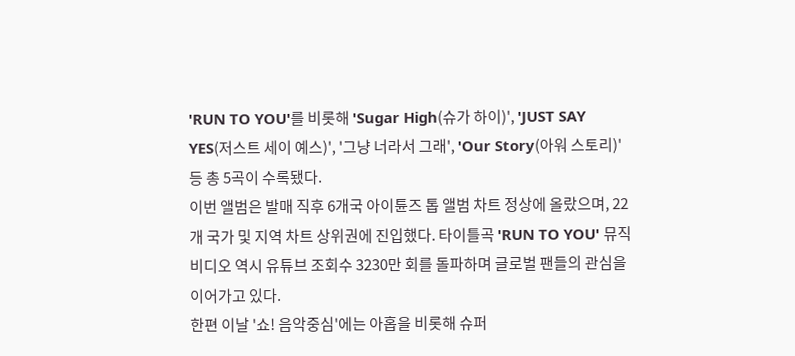'RUN TO YOU'를 비롯해 'Sugar High(슈가 하이)', 'JUST SAY YES(저스트 세이 예스)', '그냥 너라서 그래', 'Our Story(아워 스토리)' 등 총 5곡이 수록됐다.
이번 앨범은 발매 직후 6개국 아이튠즈 톱 앨범 차트 정상에 올랐으며, 22개 국가 및 지역 차트 상위권에 진입했다. 타이틀곡 'RUN TO YOU' 뮤직비디오 역시 유튜브 조회수 3230만 회를 돌파하며 글로벌 팬들의 관심을 이어가고 있다.
한편 이날 '쇼! 음악중심'에는 아홉을 비롯해 슈퍼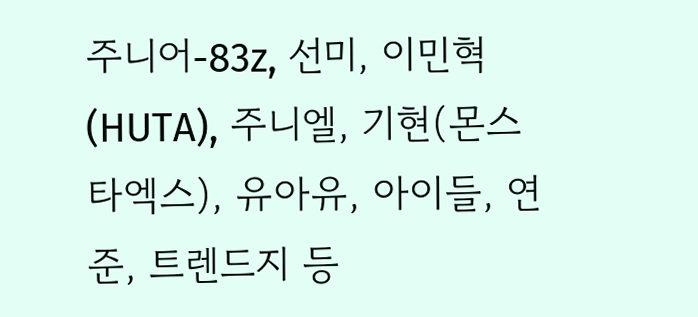주니어-83z, 선미, 이민혁(HUTA), 주니엘, 기현(몬스타엑스), 유아유, 아이들, 연준, 트렌드지 등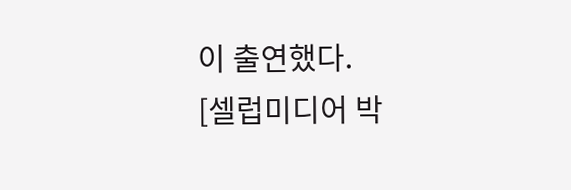이 출연했다.
[셀럽미디어 박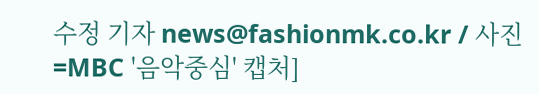수정 기자 news@fashionmk.co.kr / 사진=MBC '음악중심' 캡처]